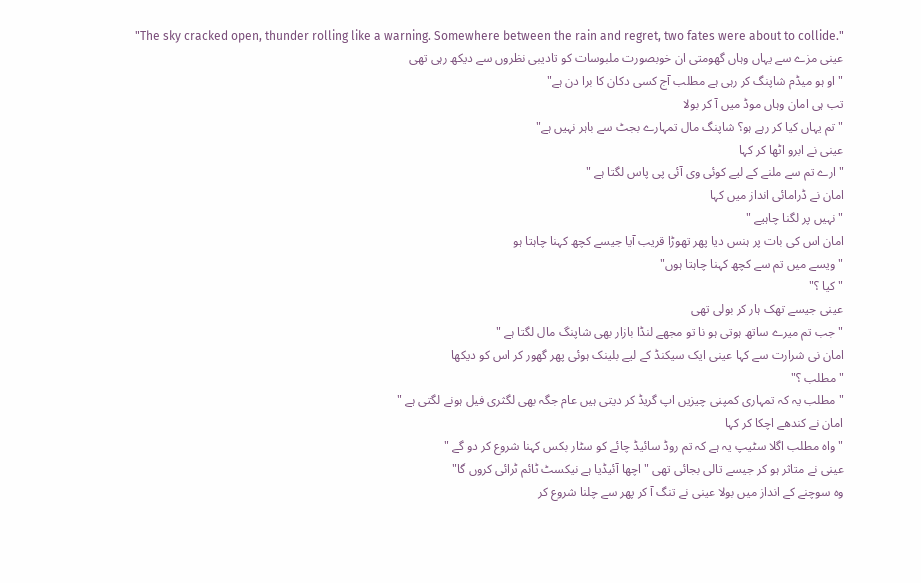"The sky cracked open, thunder rolling like a warning. Somewhere between the rain and regret, two fates were about to collide."
عینی مزے سے یہاں وہاں گھومتی ان خوبصورت ملبوسات کو تادیبی نظروں سے دیکھ رہی تھی
" او ہو میڈم شاپنگ کر رہی ہے مطلب آج کسی دکان کا برا دن ہے"
تب ہی امان وہاں موڈ میں آ کر بولا
" تم یہاں کیا کر رہے ہو؟ شاپنگ مال تمہارے بجٹ سے باہر نہیں ہے"
عینی نے ابرو اٹھا کر کہا
" ارے تم سے ملنے کے لیے کوئی وی آئی پی پاس لگتا ہے "
امان نے ڈرامائی انداز میں کہا
" نہیں پر لگنا چاہیے "
امان اس کی بات پر ہنس دیا پھر تھوڑا قریب آیا جیسے کچھ کہنا چاہتا ہو
" ویسے میں تم سے کچھ کہنا چاہتا ہوں"
" کیا ؟"
عینی جیسے تھک ہار کر بولی تھی
"جب تم میرے ساتھ ہوتی ہو نا تو مجھے لنڈا بازار بھی شاپنگ مال لگتا ہے "
امان نی شرارت سے کہا عینی ایک سیکنڈ کے لیے بلینک ہوئی پھر گھور کر اس کو دیکھا
" مطلب ؟"
" مطلب یہ کہ تمہاری کمپنی چیزیں اپ گریڈ کر دیتی ہیں عام جگہ بھی لگثری فیل ہونے لگتی ہے "
امان نے کندھے اچکا کر کہا
"واہ مطلب اگلا سٹیپ یہ ہے کہ تم روڈ سائیڈ چائے کو سٹار بکس کہنا شروع کر دو گے "
عینی نے متاثر ہو کر جیسے تالی بجائی تھی " اچھا آئیڈیا ہے نیکسٹ ٹائم ٹرائی کروں گا"
وہ سوچنے کے انداز میں بولا عینی نے تنگ آ کر پھر سے چلنا شروع کر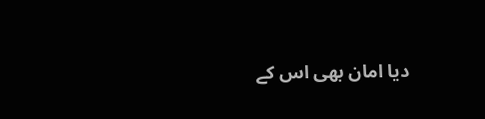دیا امان بھی اس کے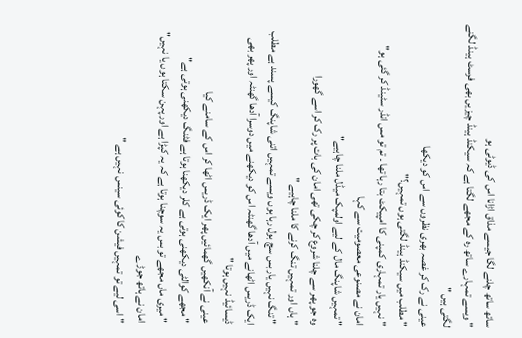ساتھ ساتھ چلنے لگا جیسے مذاق اڑانا اس کی ڈیوٹی ہو
" ویسے تمہارے ساتھ رہ کے مجھے لگتا ہے کہ سیکنڈ ہینڈ چیزیں بھی فرسٹ ہینڈ لگنے لگتی ہیں "
عینی نے رک کر غصہ بھری نظروں سے اس کو دیکھا
" مطلب میں سیکنڈ ہینڈ لگتی ہوں تمہیں؟"
" نہیں یار تمہاری کمپنی کا امپیکٹ بتا رہا تھا ۔ تم تو مس انڈر سٹینڈ کر گئی ہو"
امان نے مصنوعی معصومیت سے کہا
" تمہیں شاپنگ مال کے لیے اولمپک میڈل ملنا چاہیے"
وہ جو پھر سے چلنا شروع کر چکی تھی امان کی بات پر رک کر اسے گھورا
" ہاں اور تمہیں تنگ کرنے کا ملنا چاہیے "
" تنگ نہیں یار بس سچ بول رہا ہوں ویسے تمہیں اتنی شاپنگ کیسے پسند ہے مطلب ایک ڈریس اٹھانے میں آدھا گھنٹہ اس کو دیکھنے میں دوسرا آدھا گھنٹہ اور پھر بھی ڈیسائیڈ نہیں ہوتا "
عینی نے آنکھیں گھمائیں پھر ایک ڈریس اٹھا کر اس کے سامنے کیا
" مجھے کوالٹی دیکھنی ہوتی ہے کلر دیکھنا ہوتا ہے فٹنگ دیکھنی ہوتی ہے"
" میری ماں مجھے تو بس یہ سوچنا ہوتا ہے کہ یہ کپڑا ہے اور پہن سکتا ہوں یا نہیں"
امان نے ہاتھ جوڑے
" اسی لیے تو تمہیں فیشن کا کوئی سینس نہیں ہے "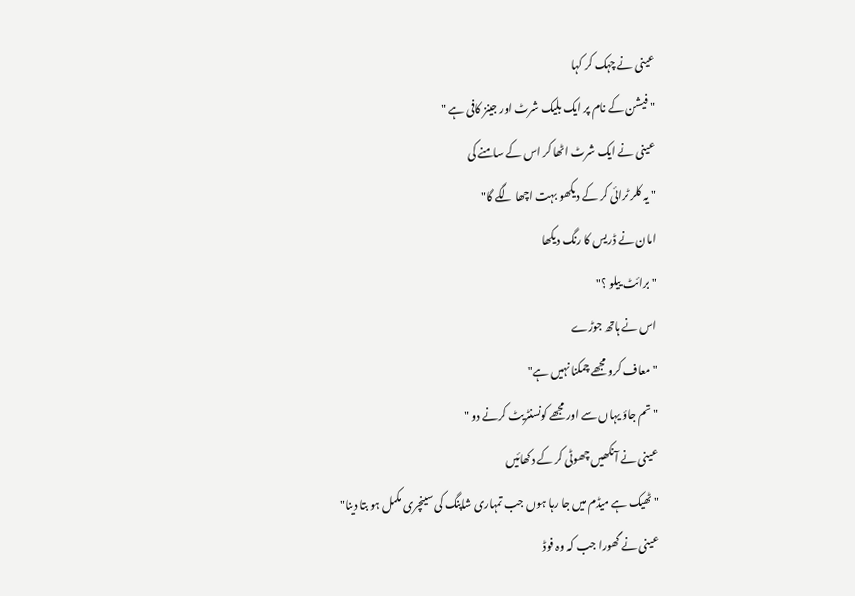عینی نے چہک کر کہا
" فیشن کے نام پر ایک بلیک شرٹ اور جینز کافی ہے "
عینی نے ایک شرٹ اٹھا کر اس کے سامنے کی
" یہ کلر ٹرائی کر کے دیکھو بہت اچھا لگے گا"
امان نے ڈریس کا رنگ دیکھا
" برائٹ ییلو ؟"
اس نے ہاتھ جوڑے
" معاف کرو مجھے چمکنا نہیں ہے"
" تم جاؤ یہاں سے اور مجھے کونسنٹریٹ کرنے دو "
عینی نے آنکھیں چھوٹی کر کے دکھائیں
" ٹھیک ہے میڈم میں جا رہا ہوں جب تمہاری شاپنگ کی سینچری مکمل ہو بتا دینا"
عینی نے گھورا جب کہ وہ فوڈ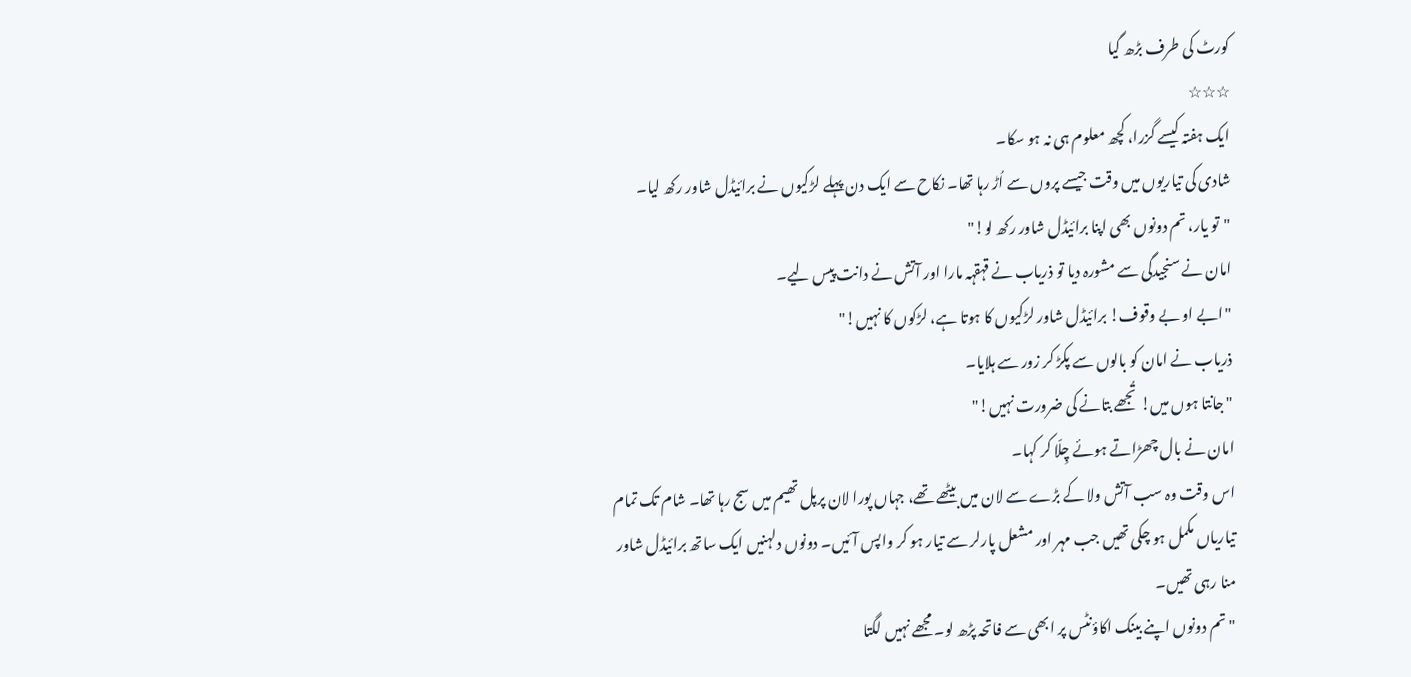کورٹ کی طرف بڑھ گیا
☆☆☆
ایک ہفتہ کیسے گزرا، کچھ معلوم ہی نہ ہو سکا۔
شادی کی تیاریوں میں وقت جیسے پروں سے اُڑ رہا تھا۔ نکاح سے ایک دن پہلے لڑکیوں نے برائیڈل شاور رکھ لیا۔
"تو یار، تم دونوں بھی اپنا برائیڈل شاور رکھ لو!"
امان نے سنجیدگی سے مشورہ دیا تو ذریاب نے قہقہہ مارا اور آتش نے دانت پیس لیے۔
"ابے او بے وقوف! برائیڈل شاور لڑکیوں کا ہوتا ہے، لڑکوں کا نہیں!"
ذریاب نے امان کو بالوں سے پکڑ کر زور سے ہلایا۔
"جانتا ہوں میں! تُجھے بتانے کی ضرورت نہیں!"
امان نے بال چھڑاتے ہوئے چِلّا کر کہا۔
اس وقت وہ سب آتش ولا کے بڑے سے لان میں بیٹھے تھے، جہاں پورا لان پرپل تھیم میں سج رہا تھا۔ شام تک تمام تیاریاں مکمل ہو چکی تھیں جب مہر اور مشعل پارلر سے تیار ہو کر واپس آئیں۔ دونوں دلہنیں ایک ساتھ برائیڈل شاور منا رہی تھیں۔
"تم دونوں اپنے بینک اکاؤنٹس پر ابھی سے فاتحہ پڑھ لو۔ مجھے نہیں لگتا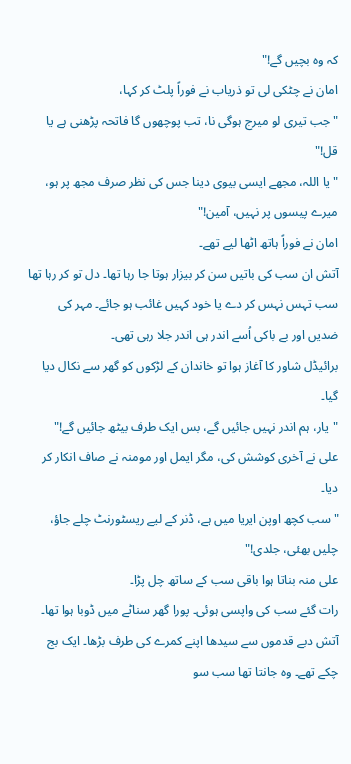کہ وہ بچیں گے!"
امان نے چٹکی لی تو ذریاب نے فوراً پلٹ کر کہا،
"جب تیری لو میرج ہوگی نا، تب پوچھوں گا فاتحہ پڑھنی ہے یا قل!"
"یا اللہ، مجھے ایسی بیوی دینا جس کی نظر صرف مجھ پر ہو، میرے پیسوں پر نہیں، آمین!"
امان نے فوراً ہاتھ اٹھا لیے تھے۔
آتش ان سب کی باتیں سن کر بیزار ہوتا جا رہا تھا۔ دل تو کر رہا تھا سب تہس نہس کر دے یا خود کہیں غائب ہو جائے۔ مہر کی ضدیں اور بے باکی اُسے اندر ہی اندر جلا رہی تھی۔
برائیڈل شاور کا آغاز ہوا تو خاندان کے لڑکوں کو گھر سے نکال دیا گیا۔
"یار، ہم اندر نہیں جائیں گے، بس ایک طرف بیٹھ جائیں گے!"
علی نے آخری کوشش کی، مگر ایمل اور مومنہ نے صاف انکار کر دیا۔
"سب کچھ اوپن ایریا میں ہے، ڈنر کے لیے ریسٹورنٹ چلے جاؤ، چلیں بھئی، جلدی!"
علی منہ بناتا ہوا باقی سب کے ساتھ چل پڑا۔
رات گئے سب کی واپسی ہوئی۔ پورا گھر سناٹے میں ڈوبا ہوا تھا۔ آتش دبے قدموں سے سیدھا اپنے کمرے کی طرف بڑھا۔ ایک بج چکے تھے۔ وہ جانتا تھا سب سو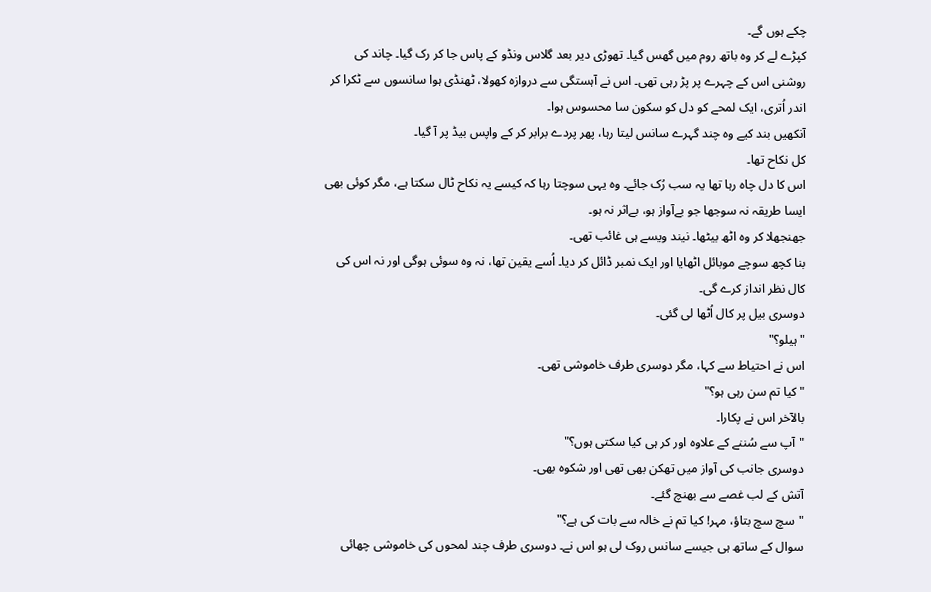چکے ہوں گے۔
کپڑے لے کر وہ باتھ روم میں گھس گیا۔ تھوڑی دیر بعد گلاس ونڈو کے پاس جا کر رک گیا۔ چاند کی روشنی اس کے چہرے پر پڑ رہی تھی۔ اس نے آہستگی سے دروازہ کھولا، ٹھنڈی ہوا سانسوں سے ٹکرا کر اندر اُتری، ایک لمحے کو دل کو سکون سا محسوس ہوا۔
آنکھیں بند کیے وہ چند گہرے سانس لیتا رہا، پھر پردے برابر کر کے واپس بیڈ پر آ گیا۔
کل نکاح تھا۔
اس کا دل چاہ رہا تھا یہ سب رُک جائے۔ وہ یہی سوچتا رہا کہ کیسے یہ نکاح ٹال سکتا ہے، مگر کوئی بھی ایسا طریقہ نہ سوجھا جو بےآواز ہو، بےاثر نہ ہو۔
جھنجھلا کر وہ اٹھ بیٹھا۔ نیند ویسے ہی غائب تھی۔
بنا کچھ سوچے موبائل اٹھایا اور ایک نمبر ڈائل کر دیا۔ اُسے یقین تھا، نہ وہ سوئی ہوگی اور نہ اس کی کال نظر انداز کرے گی۔
دوسری بیل پر کال اُٹھا لی گئی۔
"ہیلو؟"
اس نے احتیاط سے کہا، مگر دوسری طرف خاموشی تھی۔
"کیا تم سن رہی ہو؟"
بالآخر اس نے پکارا۔
"آپ سے سُننے کے علاوہ اور کر ہی کیا سکتی ہوں؟"
دوسری جانب کی آواز میں تھکن بھی تھی اور شکوہ بھی۔
آتش کے لب غصے سے بھنچ گئے۔
"سچ سچ بتاؤ، مہر! کیا تم نے خالہ سے بات کی ہے؟"
سوال کے ساتھ ہی جیسے سانس روک لی ہو اس نے۔ دوسری طرف چند لمحوں کی خاموشی چھائی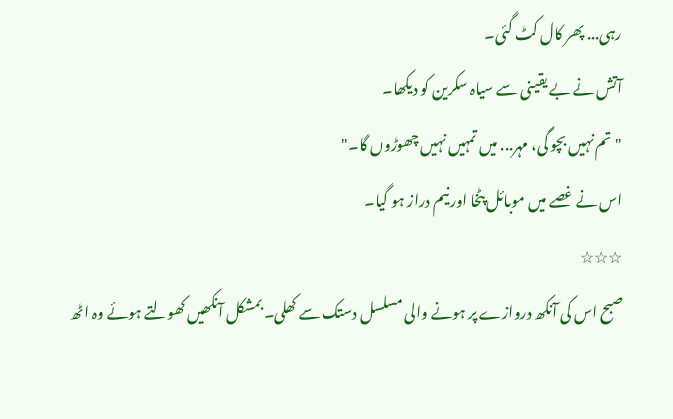رہی... پھر کال کٹ گئی۔
آتش نے بے یقینی سے سیاہ سکرین کو دیکھا۔
"تم نہیں بچو گی، مہر... میں تمہیں نہیں چھوڑوں گا۔"
اس نے غصے میں موبائل پٹخا اور نیم دراز ہو گیا۔
☆☆☆
صبح اس کی آنکھ دروازے پر ہونے والی مسلسل دستک سے کھلی۔ بمشکل آنکھیں کھولتے ہوئے وہ اٹھ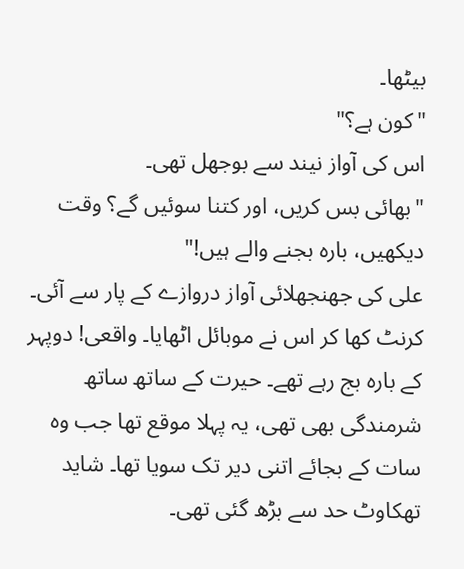بیٹھا۔
"کون ہے؟"
اس کی آواز نیند سے بوجھل تھی۔
"بھائی بس کریں، اور کتنا سوئیں گے؟ وقت دیکھیں، بارہ بجنے والے ہیں!"
علی کی جھنجھلائی آواز دروازے کے پار سے آئی۔
کرنٹ کھا کر اس نے موبائل اٹھایا۔ واقعی! دوپہر کے بارہ بج رہے تھے۔ حیرت کے ساتھ ساتھ شرمندگی بھی تھی، یہ پہلا موقع تھا جب وہ سات کے بجائے اتنی دیر تک سویا تھا۔ شاید تھکاوٹ حد سے بڑھ گئی تھی۔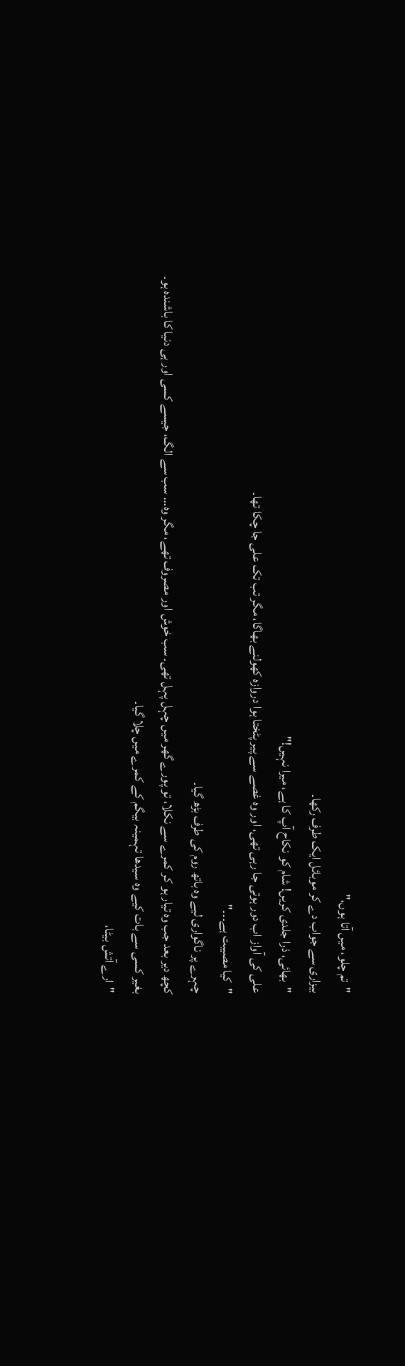"تم چلو، میں آتا ہوں،"
بیزاری سے جواب دے کر موبائل ایک طرف رکھا۔
"بھائی، ذرا جلدی کریں! شام کو نکاح آپ کا ہے، میرا نہیں!"
علی کی آواز اب دور ہوتی جا رہی تھی، اور وہ غصے سے پیر پٹختا ہوا دروازہ کھولنے بھاگا، مگر تب تک علی جا چکا تھا۔
"کیا مصیبت ہے۔۔۔"
چہرے پر ناگواری لیے وہ باتھ روم کی طرف بڑھ گیا۔
کچھ دیر بعد جب وہ تیار ہو کر کمرے سے نکلا، تو پورے گھر میں چہل پہل تھی۔ سب خوش اور مصروف تھے، مگر وہ... سب سے الگ، جیسے کسی اور ہی دنیا کا باشندہ ہو۔
بغیر کسی سے بات کیے وہ سیدھا تہمینہ بیگم کے کمرے میں چلا گیا۔
"ارے آتش بیٹا،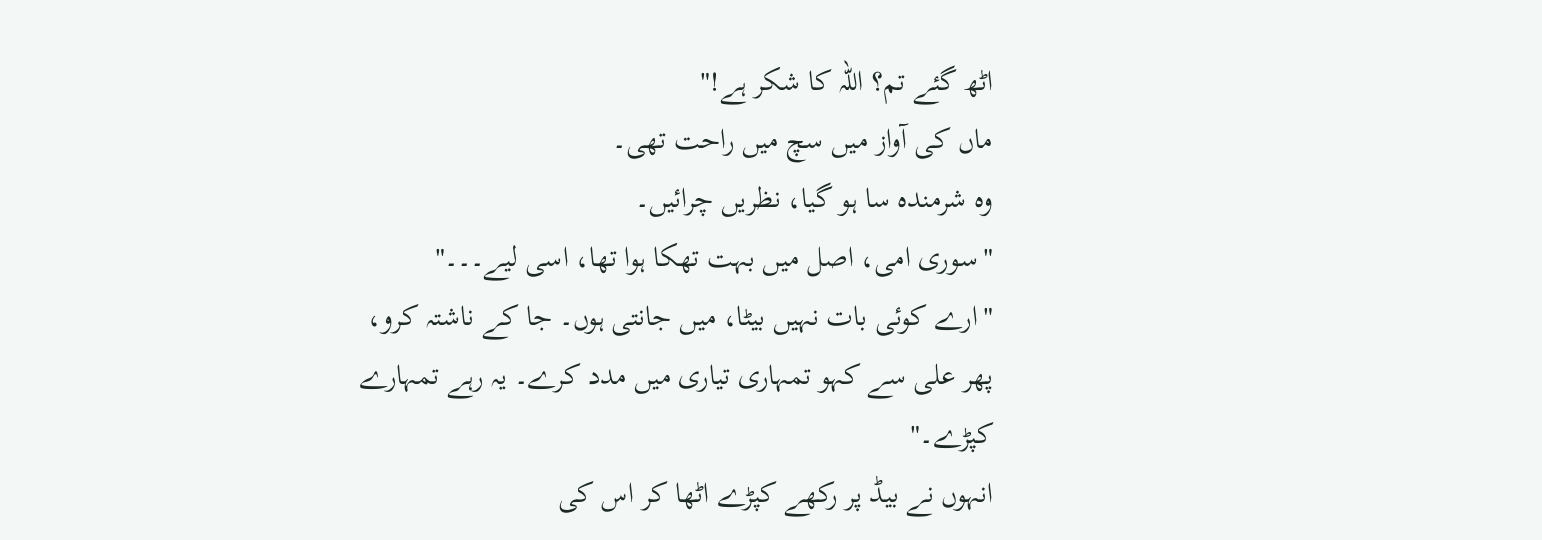اٹھ گئے تم؟ اللہ کا شکر ہے!"
ماں کی آواز میں سچ میں راحت تھی۔
وہ شرمندہ سا ہو گیا، نظریں چرائیں۔
"سوری امی، اصل میں بہت تھکا ہوا تھا، اسی لیے۔۔۔"
"ارے کوئی بات نہیں بیٹا، میں جانتی ہوں۔ جا کے ناشتہ کرو، پھر علی سے کہو تمہاری تیاری میں مدد کرے۔ یہ رہے تمہارے کپڑے۔"
انہوں نے بیڈ پر رکھے کپڑے اٹھا کر اس کی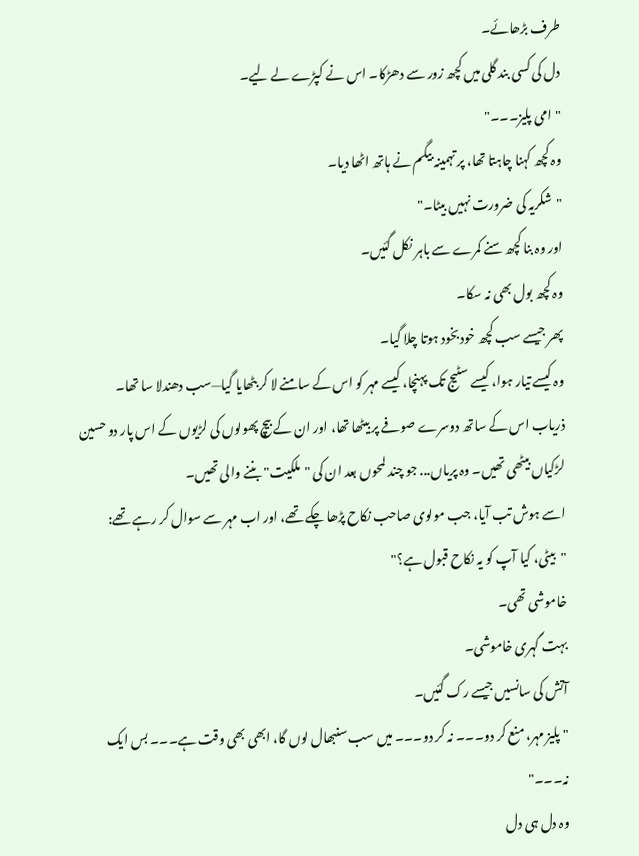طرف بڑھائے۔
دل کی کسی بند گلی میں کچھ زور سے دھڑکا۔ اس نے کپڑے لے لیے۔
"امی پلیز۔۔۔"
وہ کچھ کہنا چاہتا تھا، پر تہمینہ بیگم نے ہاتھ اٹھا دیا۔
"شکریہ کی ضرورت نہیں بیٹا۔"
اور وہ بنا کچھ سنے کمرے سے باہر نکل گئیں۔
وہ کچھ بول بھی نہ سکا۔
پھر جیسے سب کچھ خودبخود ہوتا چلا گیا۔
وہ کیسے تیار ہوا، کیسے سٹیج تک پہنچا، کیسے مہر کو اس کے سامنے لا کر بٹھایا گیا—سب دھندلا سا تھا۔
ذریاب اس کے ساتھ دوسرے صوفے پر بیٹھا تھا، اور ان کے بیچ پھولوں کی لڑیوں کے اس پار دو حسین لڑکیاں بیٹھی تھیں۔ وہ پریاں... جو چند لمحوں بعد ان کی "ملکیت" بننے والی تھیں۔
اسے ہوش تب آیا، جب مولوی صاحب نکاح پڑھا چکے تھے، اور اب مہر سے سوال کر رہے تھے:
"بیٹی، کیا آپ کو یہ نکاح قبول ہے؟"
خاموشی تھی۔
بہت گہری خاموشی۔
آتش کی سانسیں جیسے رک گئیں۔
"پلیز مہر، منع کر دو۔۔۔ نہ کر دو۔۔۔ میں سب سنبھال لوں گا، ابھی بھی وقت ہے۔۔۔ بس ایک نہ۔۔۔"
وہ دل ہی دل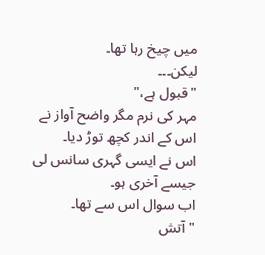میں چیخ رہا تھا۔
لیکن۔۔۔
"قبول ہے،"
مہر کی نرم مگر واضح آواز نے اس کے اندر کچھ توڑ دیا۔
اس نے ایسی گہری سانس لی جیسے آخری ہو۔
اب سوال اس سے تھا۔
"آتش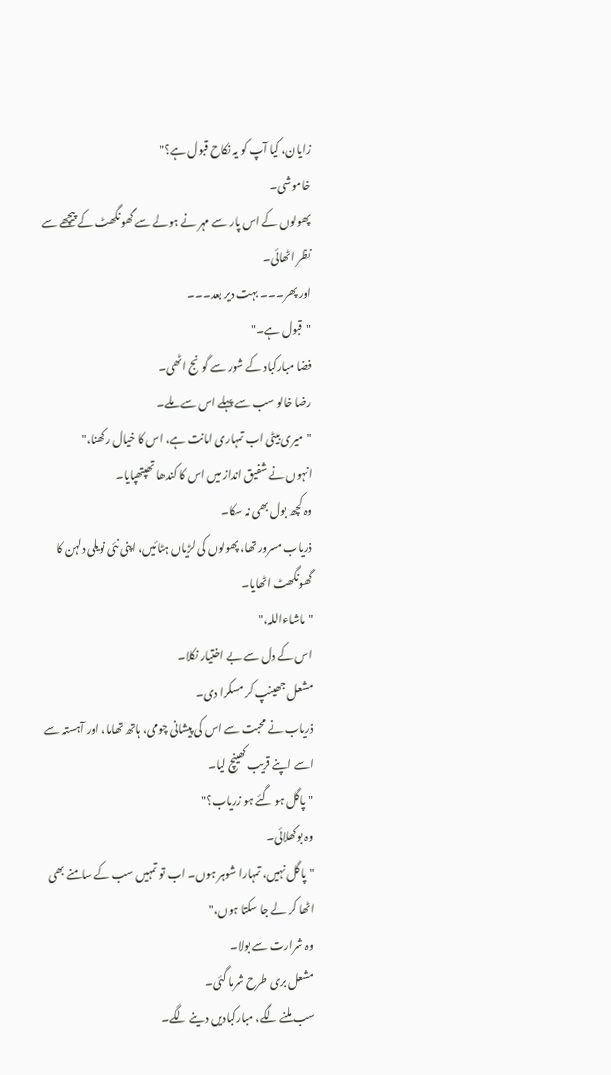زایان، کیا آپ کو یہ نکاح قبول ہے؟"
خاموشی۔
پھولوں کے اس پار سے مہر نے ہولے سے گھونگھٹ کے پیچھے سے نظر اٹھائی۔
اور پھر۔۔۔ بہت دیر بعد۔۔۔
"قبول ہے۔"
فضا مبارکباد کے شور سے گونج اٹھی۔
رضا خالو سب سے پہلے اس سے ملے۔
"میری بیٹی اب تمہاری امانت ہے، اس کا خیال رکھنا،"
انہوں نے شفیق انداز میں اس کا کندھا تھپتھپایا۔
وہ کچھ بول بھی نہ سکا۔
ذریاب مسرور تھا، پھولوں کی لڑیاں ہٹائیں، اپنی نئی نویلی دلہن کا گھونگھٹ اٹھایا۔
"ماشاءاللہ،"
اس کے دل سے بے اختیار نکلا۔
مشعل جھینپ کر مسکرا دی۔
ذریاب نے محبت سے اس کی پیشانی چومی، ہاتھ تھاما، اور آہستہ سے اسے اپنے قریب کھینچ لیا۔
"پاگل ہو گئے ہو زریاب؟"
وہ بوکھلائی۔
"پاگل نہیں، تمہارا شوہر ہوں۔ اب تو تمہیں سب کے سامنے بھی اٹھا کر لے جا سکتا ہوں،"
وہ شرارت سے بولا۔
مشعل بری طرح شرما گئی۔
سب ملنے لگے، مبارکبادیں دینے لگے۔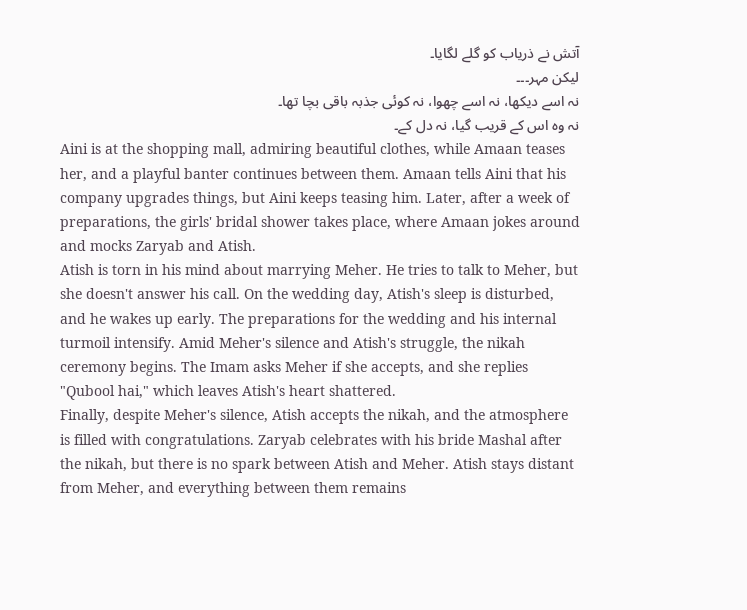آتش نے ذریاب کو گلے لگایا۔
لیکن مہر۔۔۔
نہ اسے دیکھا، نہ اسے چھوا، نہ کوئی جذبہ باقی بچا تھا۔
نہ وہ اس کے قریب گیا، نہ دل کے۔
Aini is at the shopping mall, admiring beautiful clothes, while Amaan teases her, and a playful banter continues between them. Amaan tells Aini that his company upgrades things, but Aini keeps teasing him. Later, after a week of preparations, the girls' bridal shower takes place, where Amaan jokes around and mocks Zaryab and Atish.
Atish is torn in his mind about marrying Meher. He tries to talk to Meher, but she doesn't answer his call. On the wedding day, Atish's sleep is disturbed, and he wakes up early. The preparations for the wedding and his internal turmoil intensify. Amid Meher's silence and Atish's struggle, the nikah ceremony begins. The Imam asks Meher if she accepts, and she replies "Qubool hai," which leaves Atish's heart shattered.
Finally, despite Meher's silence, Atish accepts the nikah, and the atmosphere is filled with congratulations. Zaryab celebrates with his bride Mashal after the nikah, but there is no spark between Atish and Meher. Atish stays distant from Meher, and everything between them remains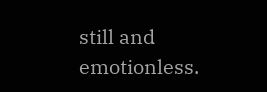still and emotionless.